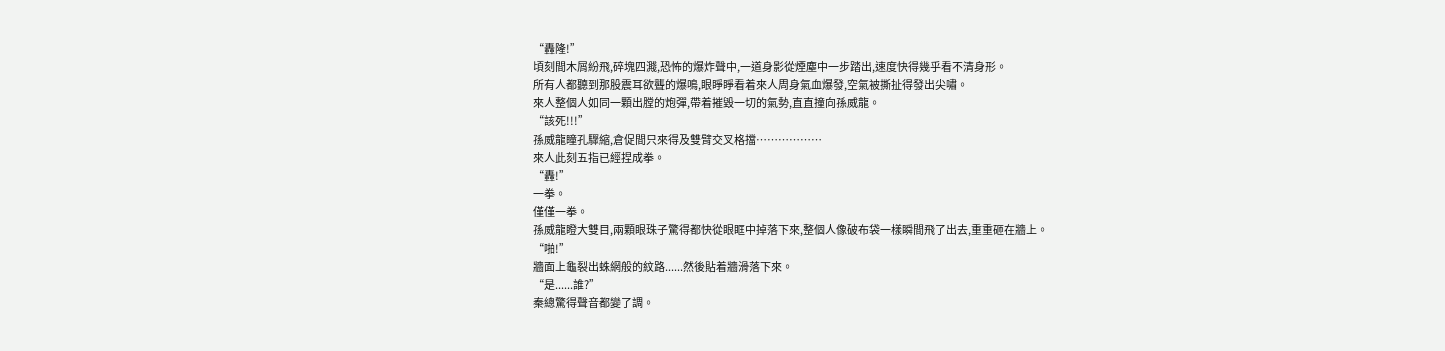“轟隆!”
頃刻間木屑紛飛,碎塊四濺,恐怖的爆炸聲中,一道身影從煙塵中一步踏出,速度快得幾乎看不清身形。
所有人都聽到那股震耳欲聾的爆鳴,眼睜睜看着來人周身氣血爆發,空氣被撕扯得發出尖嘯。
來人整個人如同一顆出膛的炮彈,帶着摧毀一切的氣勢,直直撞向孫威龍。
“該死!!!”
孫威龍瞳孔驟縮,倉促間只來得及雙臂交叉格擋………………
來人此刻五指已經捏成拳。
“轟!”
一拳。
僅僅一拳。
孫威龍瞪大雙目,兩顆眼珠子驚得都快從眼眶中掉落下來,整個人像破布袋一樣瞬間飛了出去,重重砸在牆上。
“啪!”
牆面上龜裂出蛛網般的紋路......然後貼着牆滑落下來。
“是......誰?”
秦總驚得聲音都變了調。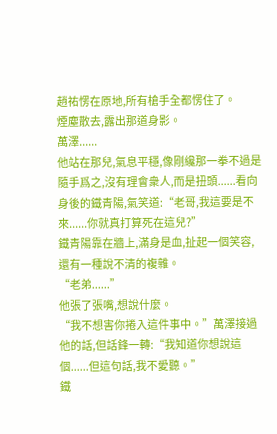趙祐愣在原地,所有槍手全都愣住了。
煙塵散去,露出那道身影。
萬澤......
他站在那兒,氣息平穩,像剛纔那一拳不過是隨手爲之,沒有理會衆人,而是扭頭......看向身後的鐵青陽,氣笑道:“老哥,我這要是不來......你就真打算死在這兒?”
鐵青陽靠在牆上,滿身是血,扯起一個笑容,還有一種說不清的複雜。
“老弟......”
他張了張嘴,想說什麼。
“我不想害你捲入這件事中。”萬澤接過他的話,但話鋒一轉:“我知道你想說這個......但這句話,我不愛聽。”
鐵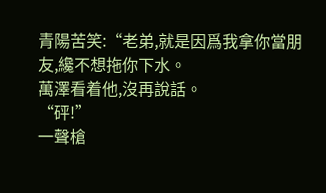青陽苦笑:“老弟,就是因爲我拿你當朋友,纔不想拖你下水。
萬澤看着他,沒再說話。
“砰!”
一聲槍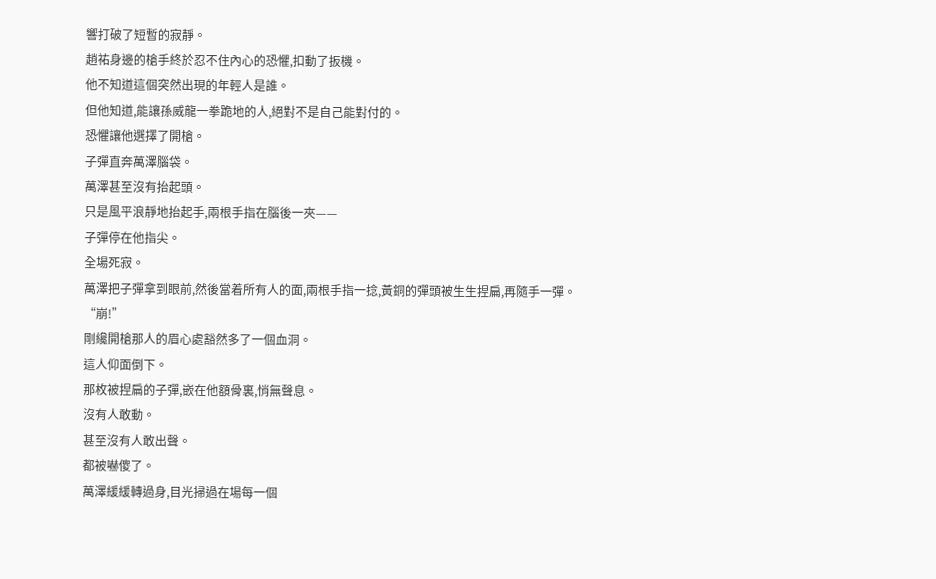響打破了短暫的寂靜。
趙祐身邊的槍手終於忍不住內心的恐懼,扣動了扳機。
他不知道這個突然出現的年輕人是誰。
但他知道,能讓孫威龍一拳跪地的人,絕對不是自己能對付的。
恐懼讓他選擇了開槍。
子彈直奔萬澤腦袋。
萬澤甚至沒有抬起頭。
只是風平浪靜地抬起手,兩根手指在腦後一夾——
子彈停在他指尖。
全場死寂。
萬澤把子彈拿到眼前,然後當着所有人的面,兩根手指一捻,黃銅的彈頭被生生捏扁,再隨手一彈。
“崩!”
剛纔開槍那人的眉心處豁然多了一個血洞。
這人仰面倒下。
那枚被捏扁的子彈,嵌在他額骨裏,悄無聲息。
沒有人敢動。
甚至沒有人敢出聲。
都被嚇傻了。
萬澤緩緩轉過身,目光掃過在場每一個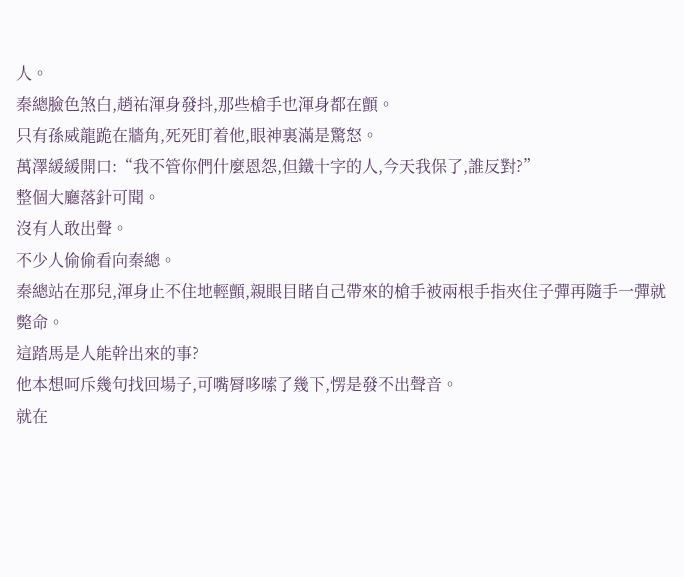人。
秦總臉色煞白,趙祐渾身發抖,那些槍手也渾身都在顫。
只有孫威龍跪在牆角,死死盯着他,眼神裏滿是驚怒。
萬澤緩緩開口:“我不管你們什麼恩怨,但鐵十字的人,今天我保了,誰反對?”
整個大廳落針可聞。
沒有人敢出聲。
不少人偷偷看向秦總。
秦總站在那兒,渾身止不住地輕顫,親眼目睹自己帶來的槍手被兩根手指夾住子彈再隨手一彈就斃命。
這踏馬是人能幹出來的事?
他本想呵斥幾句找回場子,可嘴脣哆嗦了幾下,愣是發不出聲音。
就在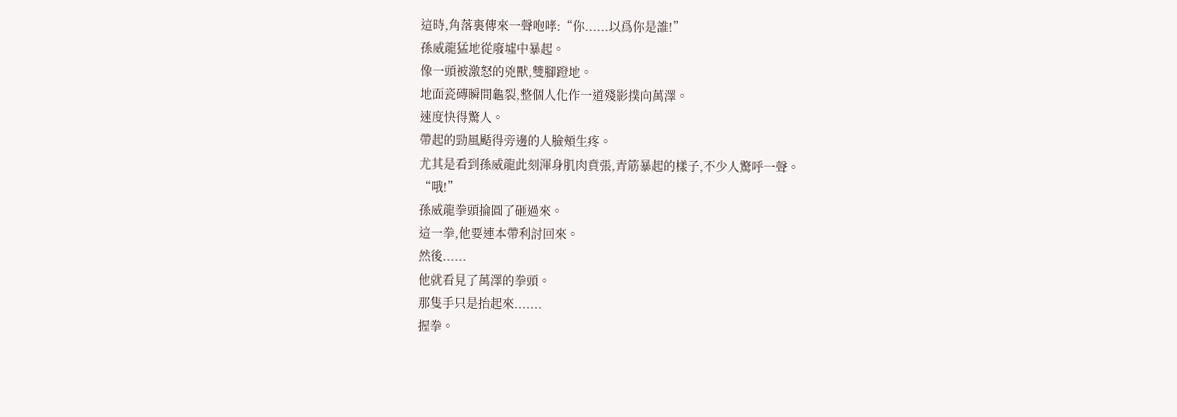這時,角落裏傳來一聲咆哮:“你......以爲你是誰!”
孫威龍猛地從廢墟中暴起。
像一頭被激怒的兇獸,雙腳蹬地。
地面瓷磚瞬間龜裂,整個人化作一道殘影撲向萬澤。
速度快得驚人。
帶起的勁風颳得旁邊的人臉頰生疼。
尤其是看到孫威龍此刻渾身肌肉賁張,青筋暴起的樣子,不少人驚呼一聲。
“哦!”
孫威龍拳頭掄圓了砸過來。
這一拳,他要連本帶利討回來。
然後......
他就看見了萬澤的拳頭。
那隻手只是抬起來.......
握拳。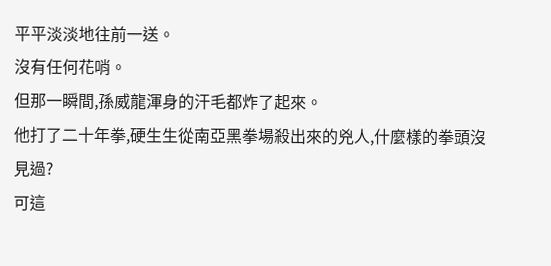平平淡淡地往前一送。
沒有任何花哨。
但那一瞬間,孫威龍渾身的汗毛都炸了起來。
他打了二十年拳,硬生生從南亞黑拳場殺出來的兇人,什麼樣的拳頭沒見過?
可這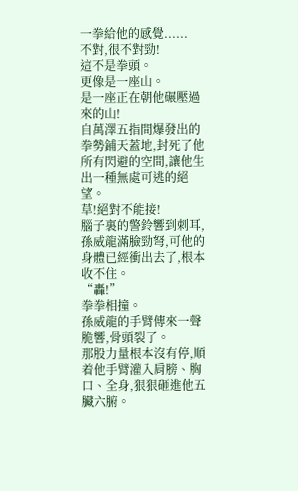一拳給他的感覺......
不對,很不對勁!
這不是拳頭。
更像是一座山。
是一座正在朝他碾壓過來的山!
自萬澤五指間爆發出的拳勢鋪天蓋地,封死了他所有閃避的空間,讓他生出一種無處可逃的絕望。
草!絕對不能接!
腦子裏的警鈴響到刺耳,孫威龍滿臉勁弩,可他的身體已經衝出去了,根本收不住。
“轟!”
拳拳相撞。
孫威龍的手臂傳來一聲脆響,骨頭裂了。
那股力量根本沒有停,順着他手臂灌入肩膀、胸口、全身,狠狠砸進他五臟六腑。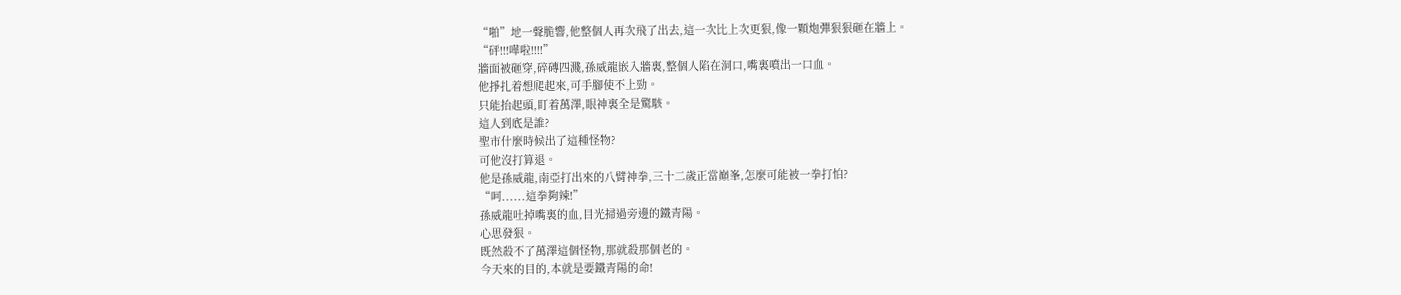“啪”地一聲脆響,他整個人再次飛了出去,這一次比上次更狠,像一顆炮彈狠狠砸在牆上。
“砰!!!嘩啦!!!!”
牆面被砸穿,碎磚四濺,孫威龍嵌入牆裏,整個人陷在洞口,嘴裏噴出一口血。
他掙扎着想爬起來,可手腳使不上勁。
只能抬起頭,盯着萬澤,眼神裏全是驚駭。
這人到底是誰?
聖市什麼時候出了這種怪物?
可他沒打算退。
他是孫威龍,南亞打出來的八臂神拳,三十二歲正當巔峯,怎麼可能被一拳打怕?
“呵......這拳夠辣!”
孫威龍吐掉嘴裏的血,目光掃過旁邊的鐵青陽。
心思發狠。
既然殺不了萬澤這個怪物,那就殺那個老的。
今天來的目的,本就是要鐵青陽的命!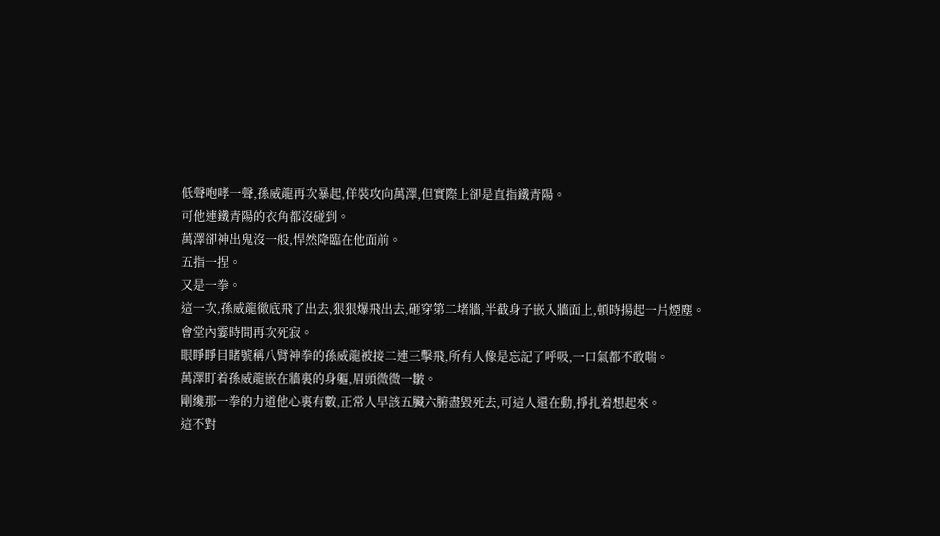低聲咆哮一聲,孫威龍再次暴起,佯裝攻向萬澤,但實際上卻是直指鐵青陽。
可他連鐵青陽的衣角都沒碰到。
萬澤卻神出鬼沒一般,悍然降臨在他面前。
五指一捏。
又是一拳。
這一次,孫威龍徹底飛了出去,狠狠爆飛出去,砸穿第二堵牆,半截身子嵌入牆面上,頓時揚起一片煙塵。
會堂內霎時間再次死寂。
眼睜睜目睹號稱八臂神拳的孫威龍被接二連三擊飛,所有人像是忘記了呼吸,一口氣都不敢喘。
萬澤盯着孫威龍嵌在牆裏的身軀,眉頭微微一皺。
剛纔那一拳的力道他心裏有數,正常人早該五臟六腑盡毀死去,可這人還在動,掙扎着想起來。
這不對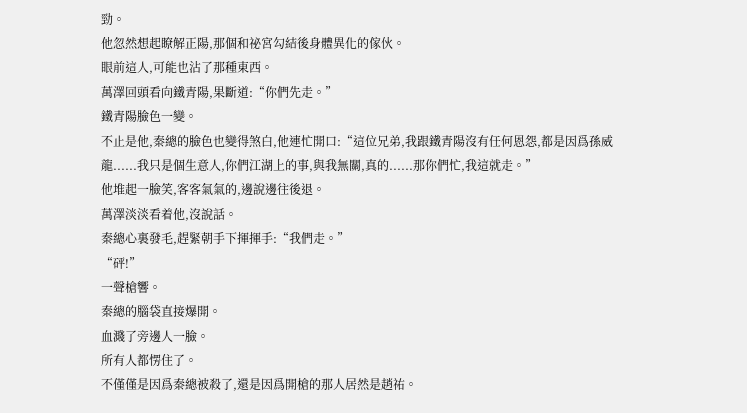勁。
他忽然想起瞭解正陽,那個和祕宮勾結後身體異化的傢伙。
眼前這人,可能也沾了那種東西。
萬澤回頭看向鐵青陽,果斷道:“你們先走。”
鐵青陽臉色一變。
不止是他,秦總的臉色也變得煞白,他連忙開口:“這位兄弟,我跟鐵青陽沒有任何恩怨,都是因爲孫威龍......我只是個生意人,你們江湖上的事,與我無關,真的......那你們忙,我這就走。”
他堆起一臉笑,客客氣氣的,邊說邊往後退。
萬澤淡淡看着他,沒說話。
秦總心裏發毛,趕緊朝手下揮揮手:“我們走。”
“砰!”
一聲槍響。
秦總的腦袋直接爆開。
血濺了旁邊人一臉。
所有人都愣住了。
不僅僅是因爲秦總被殺了,還是因爲開槍的那人居然是趙祐。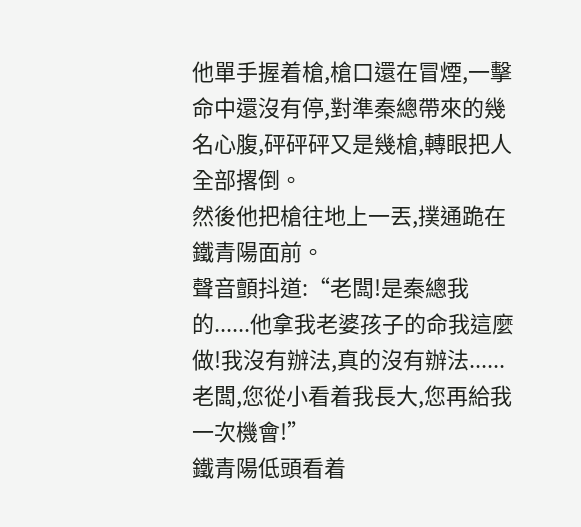他單手握着槍,槍口還在冒煙,一擊命中還沒有停,對準秦總帶來的幾名心腹,砰砰砰又是幾槍,轉眼把人全部撂倒。
然後他把槍往地上一丟,撲通跪在鐵青陽面前。
聲音顫抖道:“老闆!是秦總我的......他拿我老婆孩子的命我這麼做!我沒有辦法,真的沒有辦法......老闆,您從小看着我長大,您再給我一次機會!”
鐵青陽低頭看着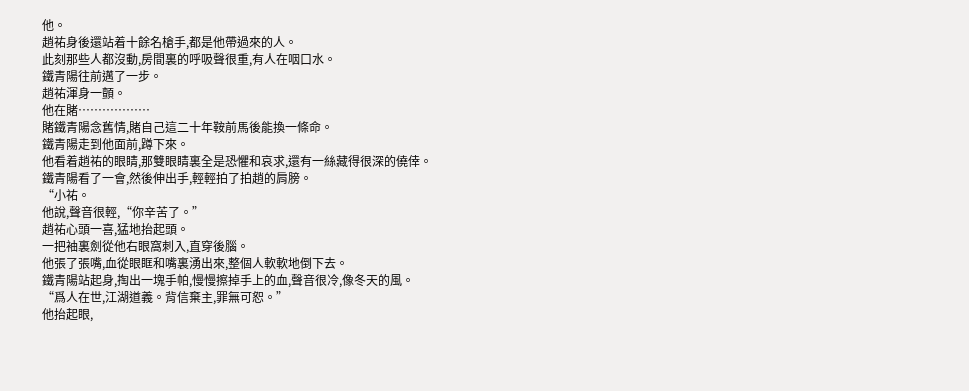他。
趙祐身後還站着十餘名槍手,都是他帶過來的人。
此刻那些人都沒動,房間裏的呼吸聲很重,有人在咽口水。
鐵青陽往前邁了一步。
趙祐渾身一顫。
他在賭………………
賭鐵青陽念舊情,賭自己這二十年鞍前馬後能換一條命。
鐵青陽走到他面前,蹲下來。
他看着趙祐的眼睛,那雙眼睛裏全是恐懼和哀求,還有一絲藏得很深的僥倖。
鐵青陽看了一會,然後伸出手,輕輕拍了拍趙的肩膀。
“小祐。
他說,聲音很輕,“你辛苦了。”
趙祐心頭一喜,猛地抬起頭。
一把袖裏劍從他右眼窩刺入,直穿後腦。
他張了張嘴,血從眼眶和嘴裏湧出來,整個人軟軟地倒下去。
鐵青陽站起身,掏出一塊手帕,慢慢擦掉手上的血,聲音很冷,像冬天的風。
“爲人在世,江湖道義。背信棄主,罪無可恕。”
他抬起眼,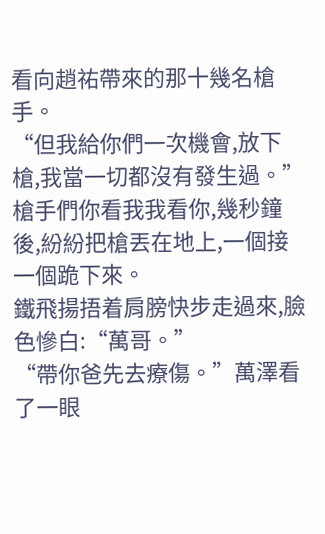看向趙祐帶來的那十幾名槍手。
“但我給你們一次機會,放下槍,我當一切都沒有發生過。”
槍手們你看我我看你,幾秒鐘後,紛紛把槍丟在地上,一個接一個跪下來。
鐵飛揚捂着肩膀快步走過來,臉色慘白:“萬哥。”
“帶你爸先去療傷。”萬澤看了一眼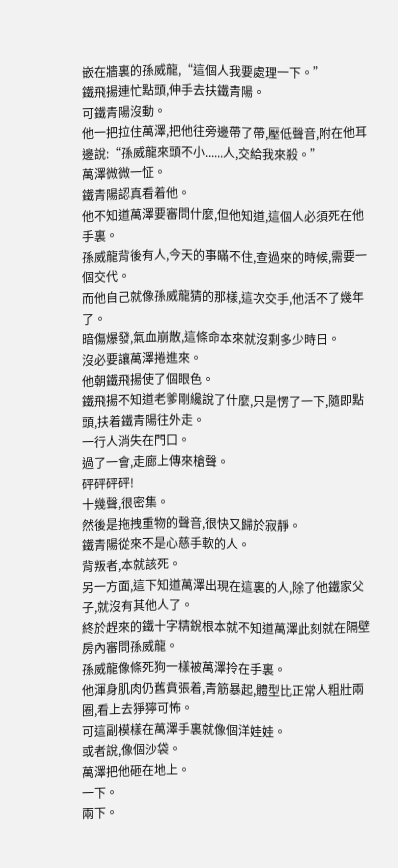嵌在牆裏的孫威龍,“這個人我要處理一下。”
鐵飛揚連忙點頭,伸手去扶鐵青陽。
可鐵青陽沒動。
他一把拉住萬澤,把他往旁邊帶了帶,壓低聲音,附在他耳邊說:“孫威龍來頭不小......人,交給我來殺。”
萬澤微微一怔。
鐵青陽認真看着他。
他不知道萬澤要審問什麼,但他知道,這個人必須死在他手裏。
孫威龍背後有人,今天的事瞞不住,查過來的時候,需要一個交代。
而他自己就像孫威龍猜的那樣,這次交手,他活不了幾年了。
暗傷爆發,氣血崩散,這條命本來就沒剩多少時日。
沒必要讓萬澤捲進來。
他朝鐵飛揚使了個眼色。
鐵飛揚不知道老爹剛纔說了什麼,只是愣了一下,隨即點頭,扶着鐵青陽往外走。
一行人消失在門口。
過了一會,走廊上傳來槍聲。
砰砰砰砰!
十幾聲,很密集。
然後是拖拽重物的聲音,很快又歸於寂靜。
鐵青陽從來不是心慈手軟的人。
背叛者,本就該死。
另一方面,這下知道萬澤出現在這裏的人,除了他鐵家父子,就沒有其他人了。
終於趕來的鐵十字精銳根本就不知道萬澤此刻就在隔壁房內審問孫威龍。
孫威龍像條死狗一樣被萬澤拎在手裏。
他渾身肌肉仍舊賁張着,青筋暴起,體型比正常人粗壯兩圈,看上去猙獰可怖。
可這副模樣在萬澤手裏就像個洋娃娃。
或者說,像個沙袋。
萬澤把他砸在地上。
一下。
兩下。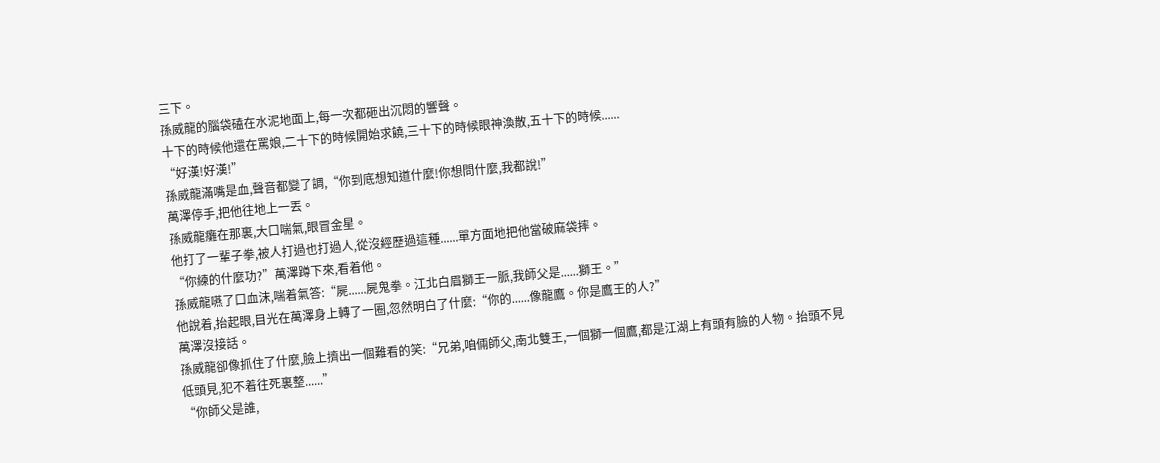三下。
孫威龍的腦袋磕在水泥地面上,每一次都砸出沉悶的響聲。
十下的時候他還在罵娘,二十下的時候開始求饒,三十下的時候眼神渙散,五十下的時候......
“好漢!好漢!”
孫威龍滿嘴是血,聲音都變了調,“你到底想知道什麼!你想問什麼,我都說!”
萬澤停手,把他往地上一丟。
孫威龍癱在那裏,大口喘氣,眼冒金星。
他打了一輩子拳,被人打過也打過人,從沒經歷過這種......單方面地把他當破麻袋摔。
“你練的什麼功?”萬澤蹲下來,看着他。
孫威龍嚥了口血沫,喘着氣答:“屍......屍鬼拳。江北白眉獅王一脈,我師父是......獅王。”
他說着,抬起眼,目光在萬澤身上轉了一圈,忽然明白了什麼:“你的......像龍鷹。你是鷹王的人?”
萬澤沒接話。
孫威龍卻像抓住了什麼,臉上擠出一個難看的笑:“兄弟,咱倆師父,南北雙王,一個獅一個鷹,都是江湖上有頭有臉的人物。抬頭不見低頭見,犯不着往死裏整......”
“你師父是誰,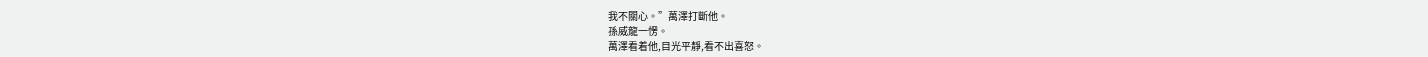我不關心。”萬澤打斷他。
孫威龍一愣。
萬澤看着他,目光平靜,看不出喜怒。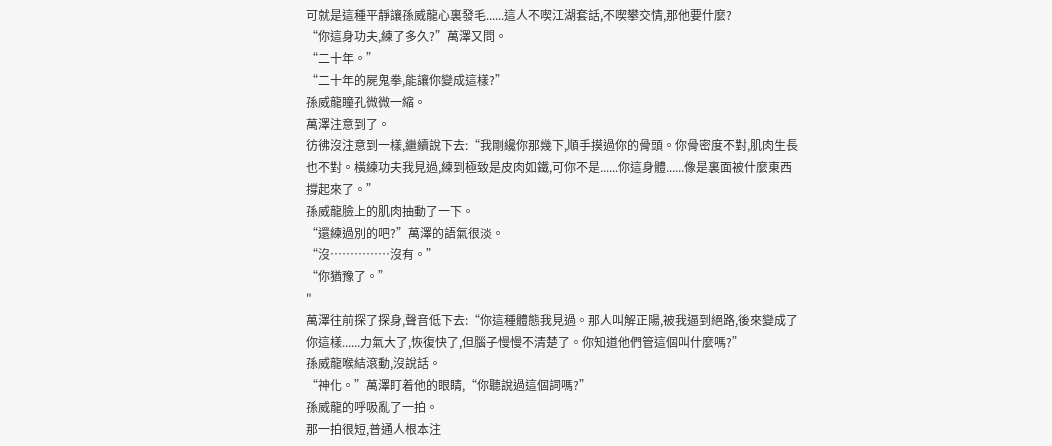可就是這種平靜讓孫威龍心裏發毛......這人不喫江湖套話,不喫攀交情,那他要什麼?
“你這身功夫,練了多久?”萬澤又問。
“二十年。”
“二十年的屍鬼拳,能讓你變成這樣?”
孫威龍瞳孔微微一縮。
萬澤注意到了。
彷彿沒注意到一樣,繼續說下去:“我剛纔你那幾下,順手摸過你的骨頭。你骨密度不對,肌肉生長也不對。橫練功夫我見過,練到極致是皮肉如鐵,可你不是......你這身體......像是裏面被什麼東西撐起來了。”
孫威龍臉上的肌肉抽動了一下。
“還練過別的吧?”萬澤的語氣很淡。
“沒……………沒有。”
“你猶豫了。”
"
萬澤往前探了探身,聲音低下去:“你這種體態我見過。那人叫解正陽,被我逼到絕路,後來變成了你這樣......力氣大了,恢復快了,但腦子慢慢不清楚了。你知道他們管這個叫什麼嗎?”
孫威龍喉結滾動,沒說話。
“神化。”萬澤盯着他的眼睛,“你聽說過這個詞嗎?”
孫威龍的呼吸亂了一拍。
那一拍很短,普通人根本注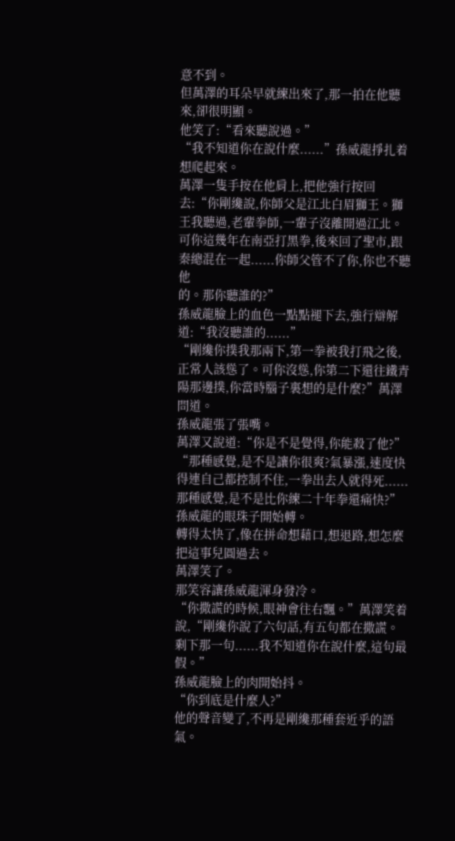意不到。
但萬澤的耳朵早就練出來了,那一拍在他聽來,卻很明顯。
他笑了:“看來聽說過。”
“我不知道你在說什麼......”孫威龍掙扎着想爬起來。
萬澤一隻手按在他肩上,把他強行按回去:“你剛纔說,你師父是江北白眉獅王。獅王我聽過,老輩拳師,一輩子沒離開過江北。可你這幾年在南亞打黑拳,後來回了聖市,跟秦總混在一起......你師父管不了你,你也不聽他
的。那你聽誰的?”
孫威龍臉上的血色一點點褪下去,強行辯解道:“我沒聽誰的......”
“剛纔你撲我那兩下,第一拳被我打飛之後,正常人該慫了。可你沒慫,你第二下還往鐵青陽那邊撲,你當時腦子裏想的是什麼?”萬澤問道。
孫威龍張了張嘴。
萬澤又說道:“你是不是覺得,你能殺了他?”
“那種感覺,是不是讓你很爽?氣暴漲,速度快得連自己都控制不住,一拳出去人就得死......那種感覺,是不是比你練二十年拳還痛快?”
孫威龍的眼珠子開始轉。
轉得太快了,像在拼命想藉口,想退路,想怎麼把這事兒圓過去。
萬澤笑了。
那笑容讓孫威龍渾身發冷。
“你撒謊的時候,眼神會往右飄。”萬澤笑着說,“剛纔你說了六句話,有五句都在撒謊。剩下那一句......我不知道你在說什麼,這句最假。”
孫威龍臉上的肉開始抖。
“你到底是什麼人?”
他的聲音變了,不再是剛纔那種套近乎的語氣。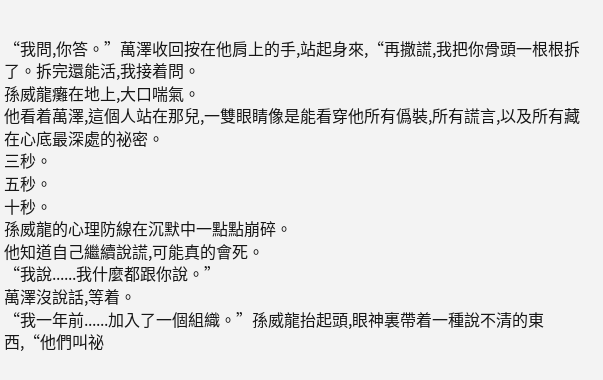“我問,你答。”萬澤收回按在他肩上的手,站起身來,“再撒謊,我把你骨頭一根根拆了。拆完還能活,我接着問。
孫威龍癱在地上,大口喘氣。
他看着萬澤,這個人站在那兒,一雙眼睛像是能看穿他所有僞裝,所有謊言,以及所有藏在心底最深處的祕密。
三秒。
五秒。
十秒。
孫威龍的心理防線在沉默中一點點崩碎。
他知道自己繼續說謊,可能真的會死。
“我說......我什麼都跟你說。”
萬澤沒說話,等着。
“我一年前......加入了一個組織。”孫威龍抬起頭,眼神裏帶着一種說不清的東西,“他們叫祕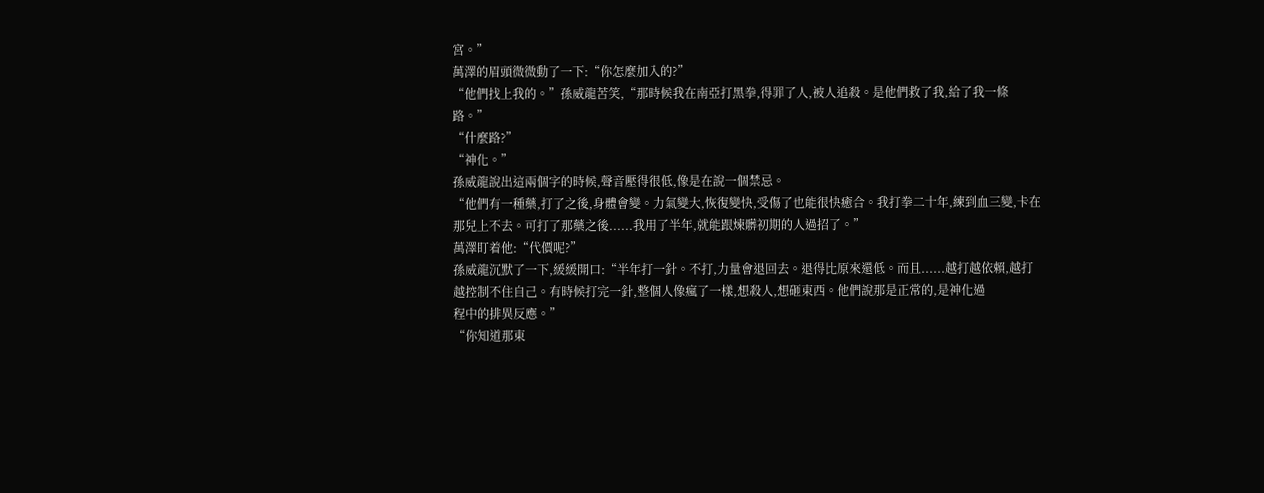宮。”
萬澤的眉頭微微動了一下:“你怎麼加入的?”
“他們找上我的。”孫威龍苦笑,“那時候我在南亞打黑拳,得罪了人,被人追殺。是他們救了我,給了我一條路。”
“什麼路?”
“神化。”
孫威龍說出這兩個字的時候,聲音壓得很低,像是在說一個禁忌。
“他們有一種藥,打了之後,身體會變。力氣變大,恢復變快,受傷了也能很快癒合。我打拳二十年,練到血三變,卡在那兒上不去。可打了那藥之後......我用了半年,就能跟煉髒初期的人過招了。”
萬澤盯着他:“代價呢?”
孫威龍沉默了一下,緩緩開口:“半年打一針。不打,力量會退回去。退得比原來還低。而且......越打越依賴,越打越控制不住自己。有時候打完一針,整個人像瘋了一樣,想殺人,想砸東西。他們說那是正常的,是神化過
程中的排異反應。”
“你知道那東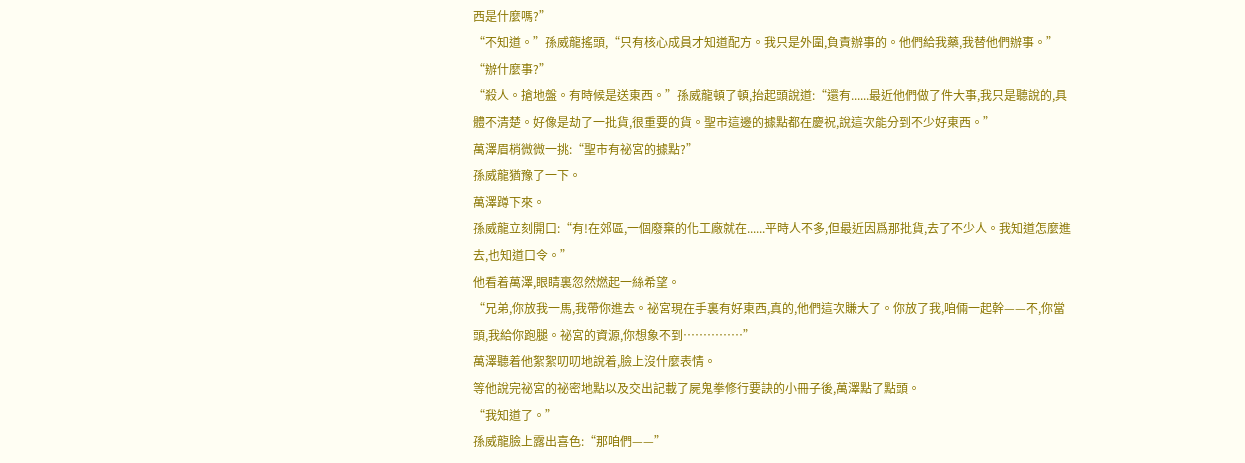西是什麼嗎?”
“不知道。”孫威龍搖頭,“只有核心成員才知道配方。我只是外圍,負責辦事的。他們給我藥,我替他們辦事。”
“辦什麼事?”
“殺人。搶地盤。有時候是送東西。”孫威龍頓了頓,抬起頭說道:“還有......最近他們做了件大事,我只是聽說的,具體不清楚。好像是劫了一批貨,很重要的貨。聖市這邊的據點都在慶祝,說這次能分到不少好東西。”
萬澤眉梢微微一挑:“聖市有祕宮的據點?”
孫威龍猶豫了一下。
萬澤蹲下來。
孫威龍立刻開口:“有!在郊區,一個廢棄的化工廠就在......平時人不多,但最近因爲那批貨,去了不少人。我知道怎麼進去,也知道口令。”
他看着萬澤,眼睛裏忽然燃起一絲希望。
“兄弟,你放我一馬,我帶你進去。祕宮現在手裏有好東西,真的,他們這次賺大了。你放了我,咱倆一起幹——不,你當頭,我給你跑腿。祕宮的資源,你想象不到……………”
萬澤聽着他絮絮叨叨地說着,臉上沒什麼表情。
等他說完祕宮的祕密地點以及交出記載了屍鬼拳修行要訣的小冊子後,萬澤點了點頭。
“我知道了。”
孫威龍臉上露出喜色:“那咱們——”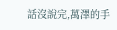話沒說完,萬澤的手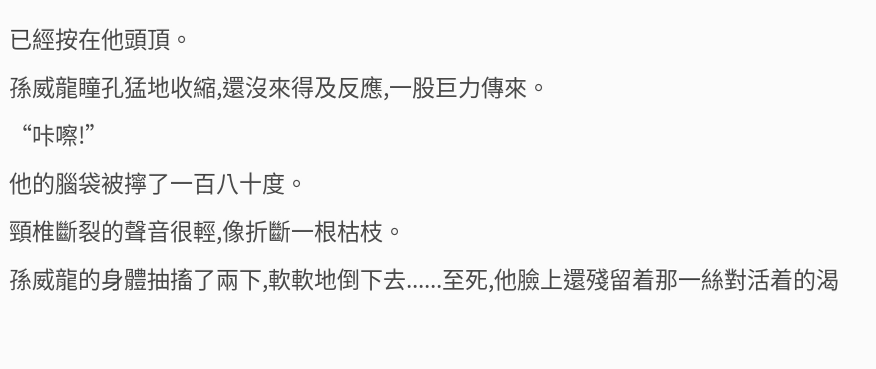已經按在他頭頂。
孫威龍瞳孔猛地收縮,還沒來得及反應,一股巨力傳來。
“咔嚓!”
他的腦袋被擰了一百八十度。
頸椎斷裂的聲音很輕,像折斷一根枯枝。
孫威龍的身體抽搐了兩下,軟軟地倒下去......至死,他臉上還殘留着那一絲對活着的渴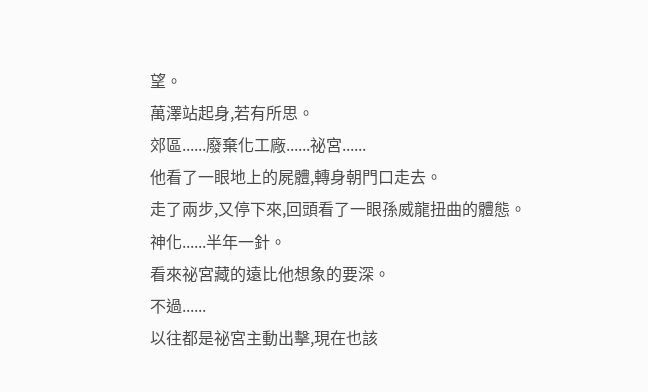望。
萬澤站起身,若有所思。
郊區......廢棄化工廠......祕宮......
他看了一眼地上的屍體,轉身朝門口走去。
走了兩步,又停下來,回頭看了一眼孫威龍扭曲的體態。
神化......半年一針。
看來祕宮藏的遠比他想象的要深。
不過......
以往都是祕宮主動出擊,現在也該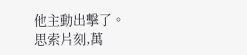他主動出擊了。
思索片刻,萬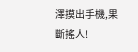澤摸出手機,果斷搖人!